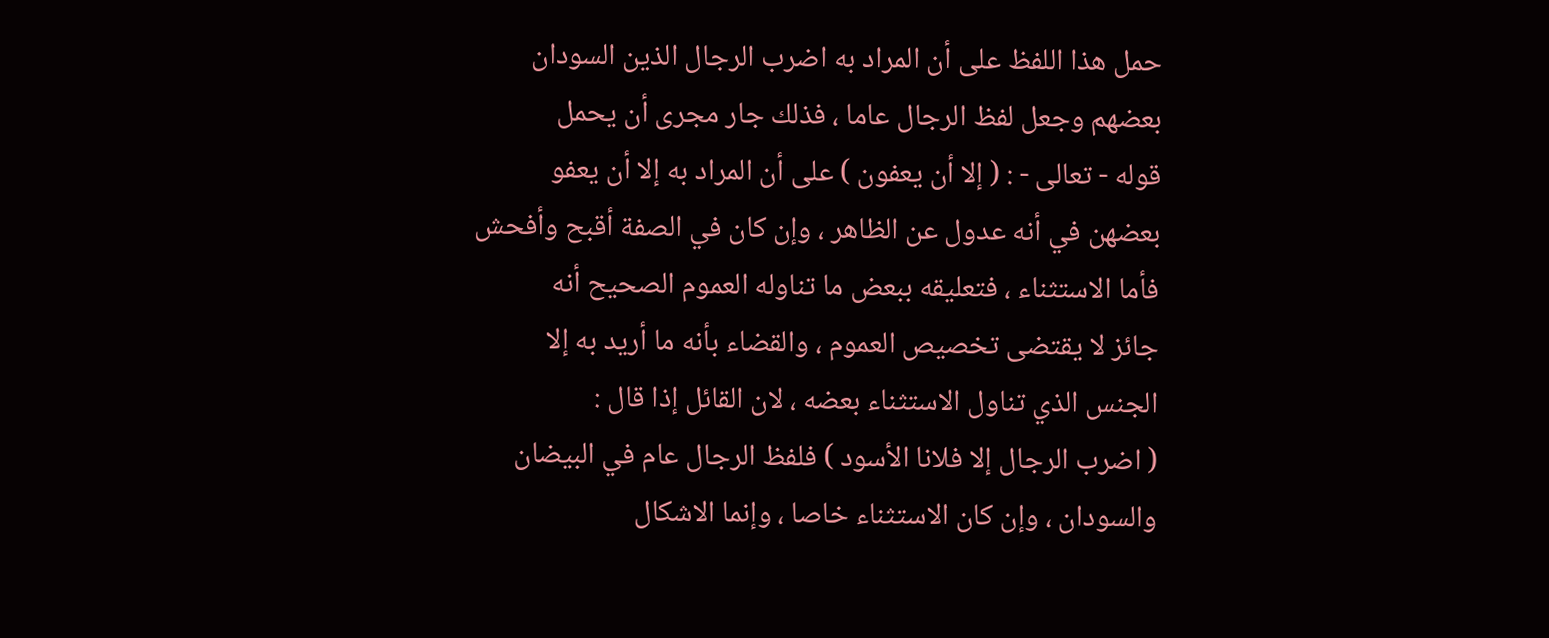حمل هذا اللفظ على أن المراد به اضرب الرجال الذين السودان
بعضهم وجعل لفظ الرجال عاما ، فذلك جار مجرى أن يحمل
قوله - تعالى - : ( إلا أن يعفون ) على أن المراد به إلا أن يعفو
بعضهن في أنه عدول عن الظاهر ، وإن كان في الصفة أقبح وأفحش
فأما الاستثناء ، فتعليقه ببعض ما تناوله العموم الصحيح أنه
جائز لا يقتضى تخصيص العموم ، والقضاء بأنه ما أريد به إلا
الجنس الذي تناول الاستثناء بعضه ، لان القائل إذا قال :
( اضرب الرجال إلا فلانا الأسود ) فلفظ الرجال عام في البيضان
والسودان ، وإن كان الاستثناء خاصا ، وإنما الاشكال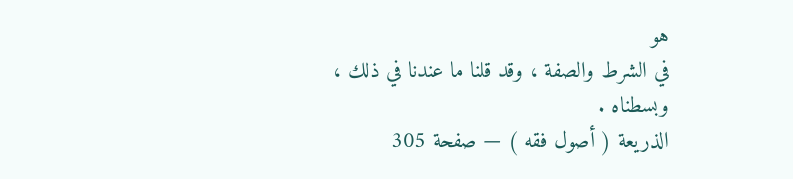هو
في الشرط والصفة ، وقد قلنا ما عندنا في ذلك ، وبسطناه .
الذريعة ( أصول فقه ) — صفحة 305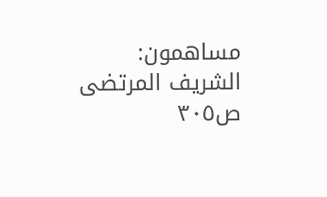مساهمون: الشريف المرتضى
ص٣٠٥